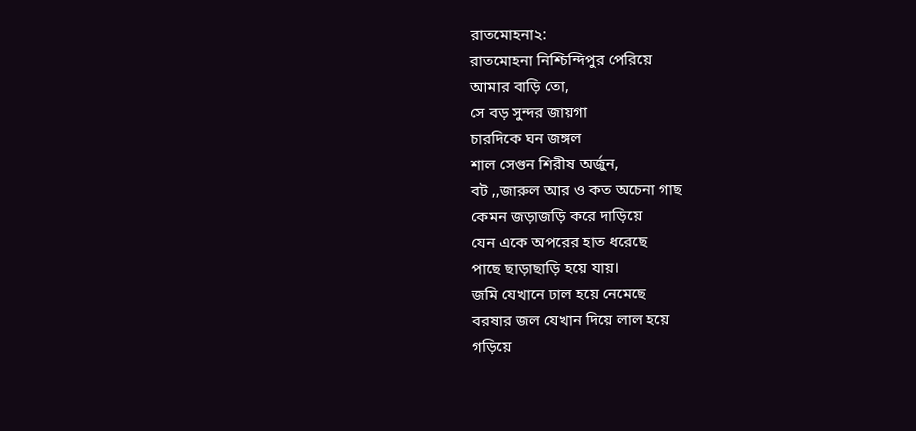রাতমোহনা২:
রাতমোহনা নিশ্চিন্দিপুর পেরিয়ে
আমার বাড়ি তো,
সে বড় সুন্দর জায়গা
চারদিকে ঘন জঙ্গল
শাল সেগুন শিরীষ অর্জুন,
বট ,,জারুল আর ও কত অচেনা গাছ
কেমন জড়াজড়ি করে দাড়িয়ে
যেন একে অপরের হাত ধরেছে
পাছে ছাড়াছাড়ি হয়ে যায়।
জমি যেখানে ঢাল হয়ে নেমেছে
বরষার জল যেখান দিয়ে লাল হয়ে
গড়িয়ে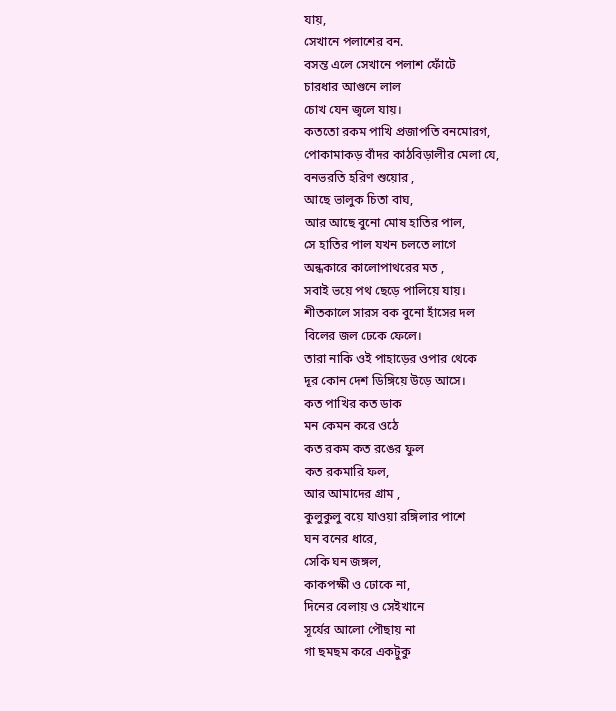যায়,
সেখানে পলাশের বন.
বসন্ত এলে সেখানে পলাশ ফোঁটে
চারধার আগুনে লাল
চোখ যেন জ্বলে যায়।
কততো রকম পাখি প্রজাপতি বনমোরগ,
পোকামাকড় বাঁদর কাঠবিড়ালীর মেলা যে,
বনভরতি হরিণ শুয়োর ,
আছে ভালুক চিতা বাঘ,
আর আছে বুনো মোষ হাতির পাল,
সে হাতির পাল যখন চলতে লাগে
অন্ধকারে কালোপাথরের মত ,
সবাই ভয়ে পথ ছেড়ে পালিয়ে যায়।
শীতকালে সারস বক বুনো হাঁসের দল
বিলের জল ঢেকে ফেলে।
তারা নাকি ওই পাহাড়ের ওপার থেকে
দূর কোন দেশ ডিঙ্গিয়ে উড়ে আসে।
কত পাখির কত ডাক
মন কেমন করে ওঠে
কত রকম কত রঙের ফুল
কত রকমারি ফল,
আর আমাদের গ্রাম ,
কুলুকুলু বয়ে যাওয়া রঙ্গিলার পাশে
ঘন বনের ধারে,
সেকি ঘন জঙ্গল,
কাকপক্ষী ও ঢোকে না,
দিনের বেলায় ও সেইখানে
সূর্যের আলো পৌছায় না
গা ছমছম করে একটুকু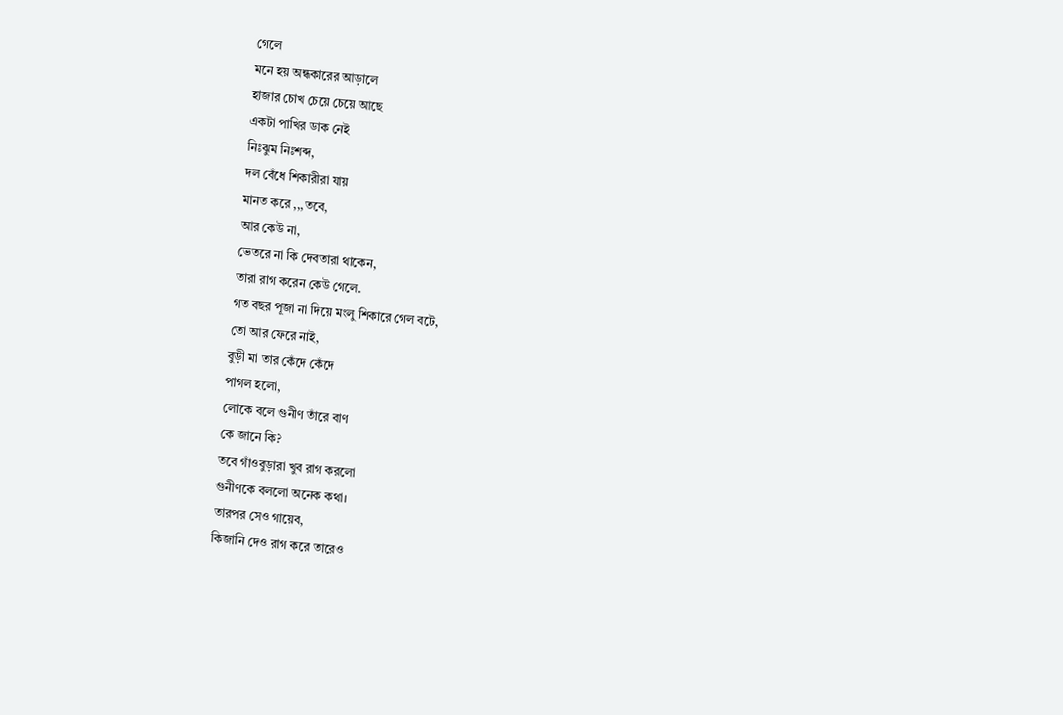গেলে
মনে হয় অন্ধকারের আড়ালে
হাজার চোখ চেয়ে চেয়ে আছে
একটা পাখির ডাক নেই
নিঃঝুম নিঃশব্দ,
দল বেঁধে শিকারীরা যায়
মানত করে ,,,তবে,
আর কেউ না,
ভেতরে না কি দেবতারা থাকেন,
তারা রাগ করেন কেউ গেলে.
গত বছর পূজা না দিয়ে মংলু শিকারে গেল বটে,
তো আর ফেরে নাই,
বুড়ী মা তার কেঁদে কেঁদে
পাগল হলো,
লোকে বলে গুনীণ তাঁরে বাণ
কে জানে কি?
তবে গাঁওবুড়ারা খুব রাগ করলো
গুনীণকে বললো অনেক কথা।
তারপর সেও গায়েব,
কিজানি দেও রাগ করে তারেও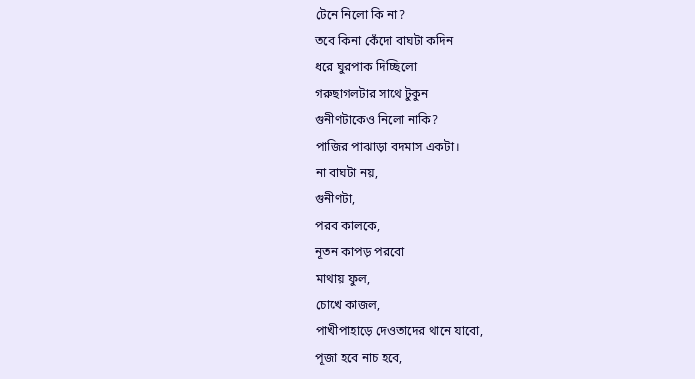টেনে নিলো কি না?
তবে কিনা কেঁদো বাঘটা কদিন
ধরে ঘুরপাক দিচ্ছিলো
গরুছাগলটার সাথে টুকুন
গুনীণটাকেও নিলো নাকি?
পাজির পাঝাড়া বদমাস একটা।
না বাঘটা নয়,
গুনীণটা,
পরব কালকে,
নূতন কাপড় পরবো
মাথায় ফুল,
চোখে কাজল,
পাখীপাহাড়ে দেওতাদের থানে যাবো,
পূজা হবে নাচ হবে,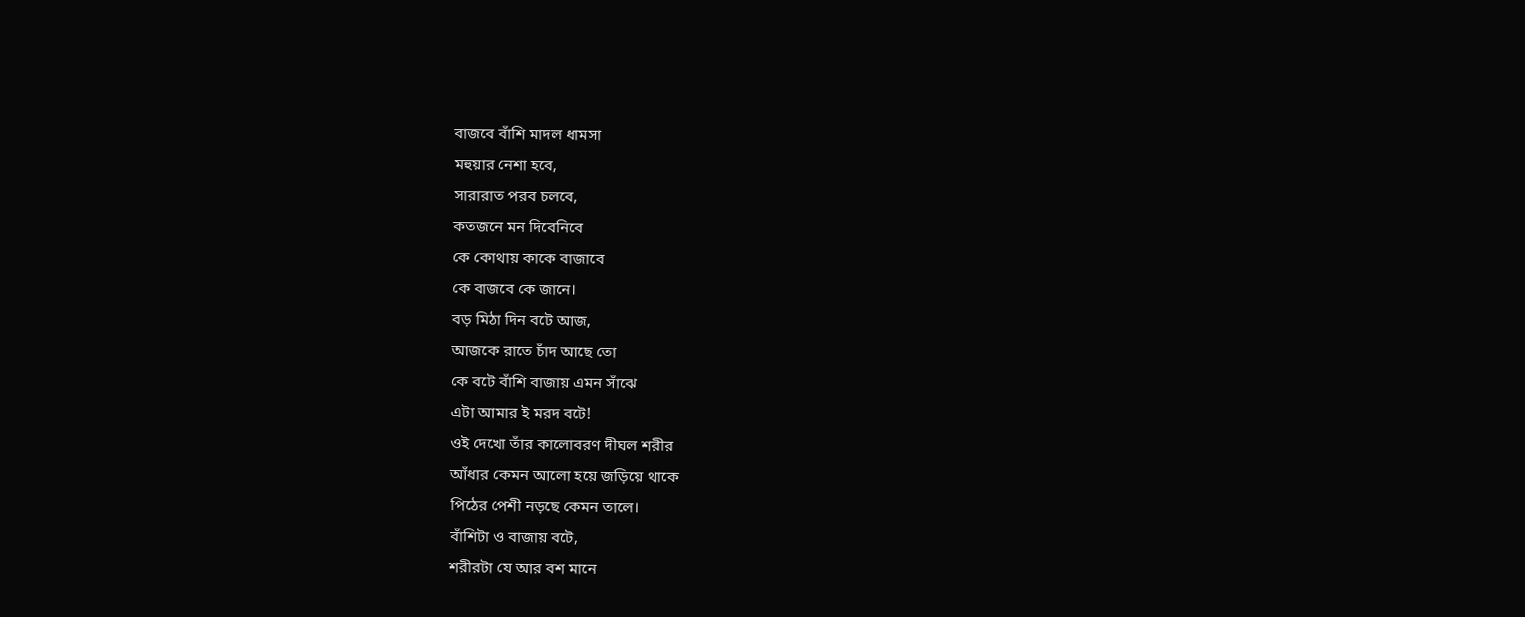বাজবে বাঁশি মাদল ধামসা
মহুয়ার নেশা হবে,
সারারাত পরব চলবে,
কতজনে মন দিবেনিবে
কে কোথায় কাকে বাজাবে
কে বাজবে কে জানে।
বড় মিঠা দিন বটে আজ,
আজকে রাতে চাঁদ আছে তো
কে বটে বাঁশি বাজায় এমন সাঁঝে
এটা আমার ই মরদ বটে!
ওই দেখো তাঁর কালোবরণ দীঘল শরীর
আঁধার কেমন আলো হয়ে জড়িয়ে থাকে
পিঠের পেশী নড়ছে কেমন তালে।
বাঁশিটা ও বাজায় বটে,
শরীরটা যে আর বশ মানে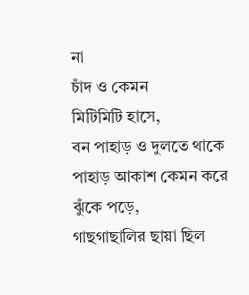না
চাঁদ ও কেমন
মিটিমিটি হাসে,
বন পাহাড় ও দুলতে থাকে
পাহাড় আকাশ কেমন করে ঝুঁকে পড়ে,
গাছগাছালির ছায়া ছিল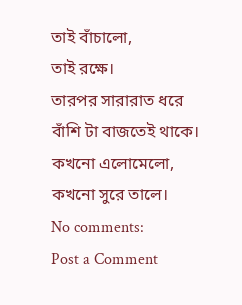তাই বাঁচালো,
তাই রক্ষে।
তারপর সারারাত ধরে
বাঁশি টা বাজতেই থাকে।
কখনো এলোমেলো,
কখনো সুরে তালে।
No comments:
Post a Comment